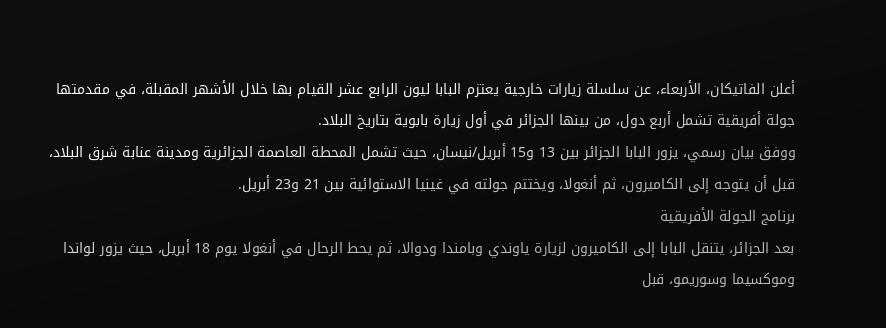أعلن الفاتيكان، الأربعاء، عن سلسلة زيارات خارجية يعتزم البابا ليون الرابع عشر القيام بها خلال الأشهر المقبلة، في مقدمتها جولة أفريقية تشمل أربع دول، من بينها الجزائر في أول زيارة بابوية بتاريخ البلاد.
ووفق بيان رسمي، يزور البابا الجزائر بين 13 و15 أبريل/نيسان، حيث تشمل المحطة العاصمة الجزائرية ومدينة عنابة شرق البلاد، قبل أن يتوجه إلى الكاميرون، ثم أنغولا، ويختتم جولته في غينيا الاستوائية بين 21 و23 أبريل.
برنامج الجولة الأفريقية
بعد الجزائر، يتنقل البابا إلى الكاميرون لزيارة ياوندي وبامندا ودوالا، ثم يحط الرحال في أنغولا يوم 18 أبريل، حيث يزور لواندا وموكسيما وسوريمو، قبل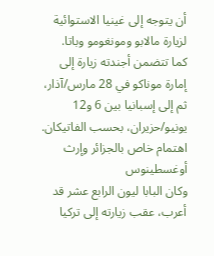أن يتوجه إلى غينيا الاستوائية لزيارة مالابو ومونغومو وباتا.
كما تتضمن أجندته زيارة إلى إمارة موناكو في 28 مارس/آذار، ثم إلى إسبانيا بين 6 و12 يونيو/حزيران، بحسب الفاتيكان.
اهتمام خاص بالجزائر وإرث أوغسطينوس
وكان البابا ليون الرابع عشر قد أعرب، عقب زيارته إلى تركيا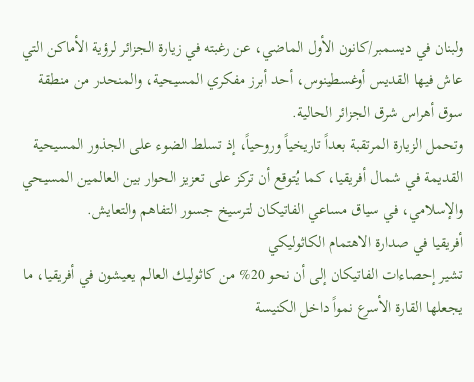ولبنان في ديسمبر/كانون الأول الماضي، عن رغبته في زيارة الجزائر لرؤية الأماكن التي عاش فيها القديس أوغسطينوس، أحد أبرز مفكري المسيحية، والمنحدر من منطقة سوق أهراس شرق الجزائر الحالية.
وتحمل الزيارة المرتقبة بعداً تاريخياً وروحياً، إذ تسلط الضوء على الجذور المسيحية القديمة في شمال أفريقيا، كما يُتوقع أن تركز على تعزيز الحوار بين العالمين المسيحي والإسلامي، في سياق مساعي الفاتيكان لترسيخ جسور التفاهم والتعايش.
أفريقيا في صدارة الاهتمام الكاثوليكي
تشير إحصاءات الفاتيكان إلى أن نحو 20% من كاثوليك العالم يعيشون في أفريقيا، ما يجعلها القارة الأسرع نمواً داخل الكنيسة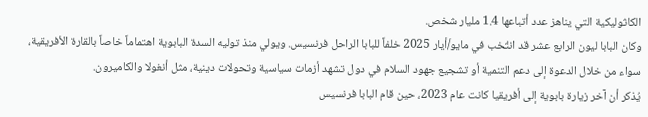الكاثوليكية التي يناهز عدد أتباعها 1.4 مليار شخص.
وكان البابا ليون الرابع عشر قد انتُخب في مايو/أيار 2025 خلفاً للبابا الراحل فرنسيس. ويولي منذ توليه السدة البابوية اهتماماً خاصاً بالقارة الأفريقية، سواء من خلال الدعوة إلى دعم التنمية أو تشجيع جهود السلام في دول تشهد أزمات سياسية وتحولات دينية، مثل أنغولا والكاميرون.
يُذكر أن آخر زيارة بابوية إلى أفريقيا كانت عام 2023، حين قام البابا فرنسيس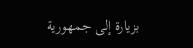بزيارة إلى جمهورية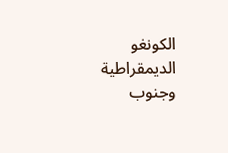الكونغو الديمقراطية وجنوب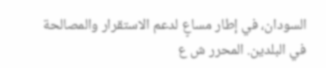السودان، في إطار مساعٍ لدعم الاستقرار والمصالحة في البلدين. المحرر ش ع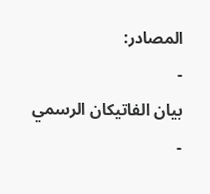المصادر:
-
بيان الفاتيكان الرسمي
-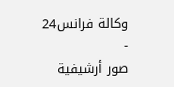وكالة فرانس24
-
صور أرشيفية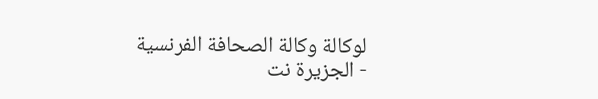لوكالة وكالة الصحافة الفرنسية
- الجزيرة نت